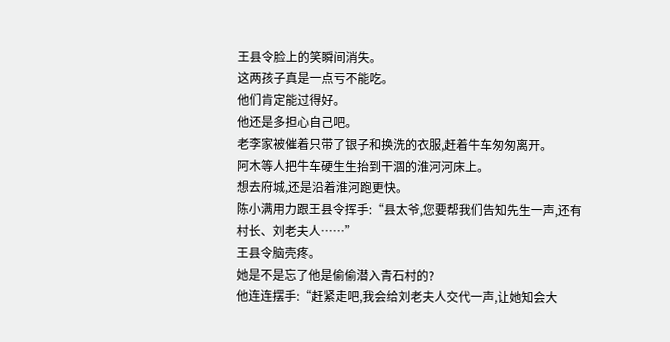王县令脸上的笑瞬间消失。
这两孩子真是一点亏不能吃。
他们肯定能过得好。
他还是多担心自己吧。
老李家被催着只带了银子和换洗的衣服,赶着牛车匆匆离开。
阿木等人把牛车硬生生抬到干涸的淮河河床上。
想去府城,还是沿着淮河跑更快。
陈小满用力跟王县令挥手:“县太爷,您要帮我们告知先生一声,还有村长、刘老夫人……”
王县令脑壳疼。
她是不是忘了他是偷偷潜入青石村的?
他连连摆手:“赶紧走吧,我会给刘老夫人交代一声,让她知会大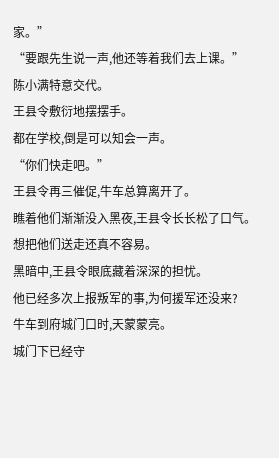家。”
“要跟先生说一声,他还等着我们去上课。”
陈小满特意交代。
王县令敷衍地摆摆手。
都在学校,倒是可以知会一声。
“你们快走吧。”
王县令再三催促,牛车总算离开了。
瞧着他们渐渐没入黑夜,王县令长长松了口气。
想把他们送走还真不容易。
黑暗中,王县令眼底藏着深深的担忧。
他已经多次上报叛军的事,为何援军还没来?
牛车到府城门口时,天蒙蒙亮。
城门下已经守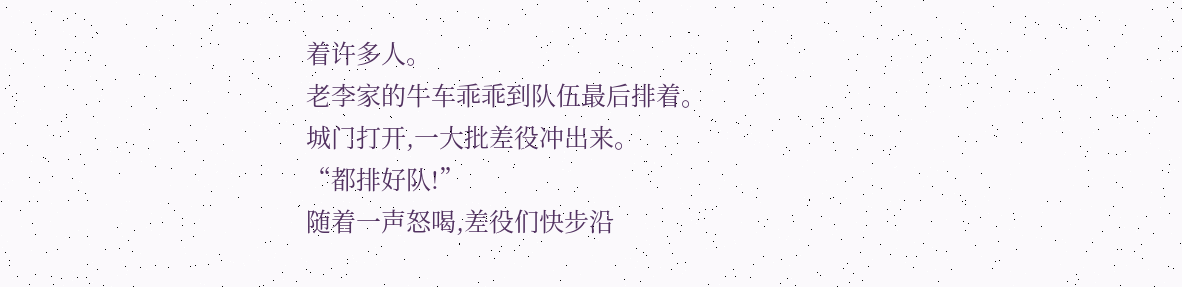着许多人。
老李家的牛车乖乖到队伍最后排着。
城门打开,一大批差役冲出来。
“都排好队!”
随着一声怒喝,差役们快步沿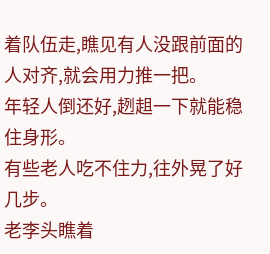着队伍走,瞧见有人没跟前面的人对齐,就会用力推一把。
年轻人倒还好,趔趄一下就能稳住身形。
有些老人吃不住力,往外晃了好几步。
老李头瞧着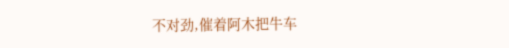不对劲,催着阿木把牛车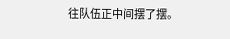往队伍正中间摆了摆。